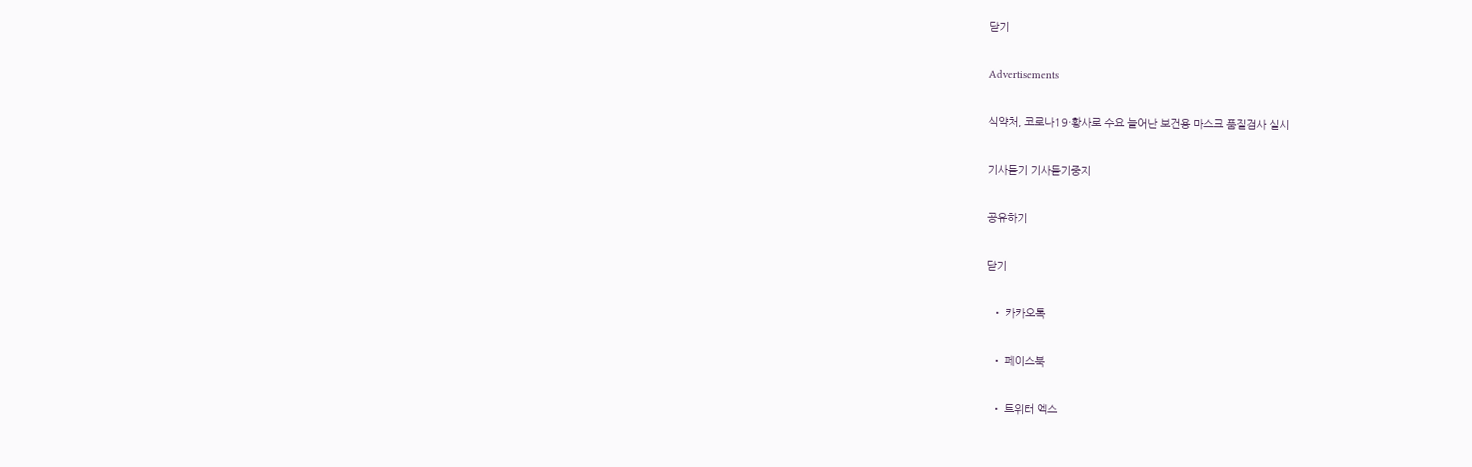닫기

Advertisements

식약처, 코로나19·황사로 수요 늘어난 보건용 마스크 품질검사 실시

기사듣기 기사듣기중지

공유하기

닫기

  • 카카오톡

  • 페이스북

  • 트위터 엑스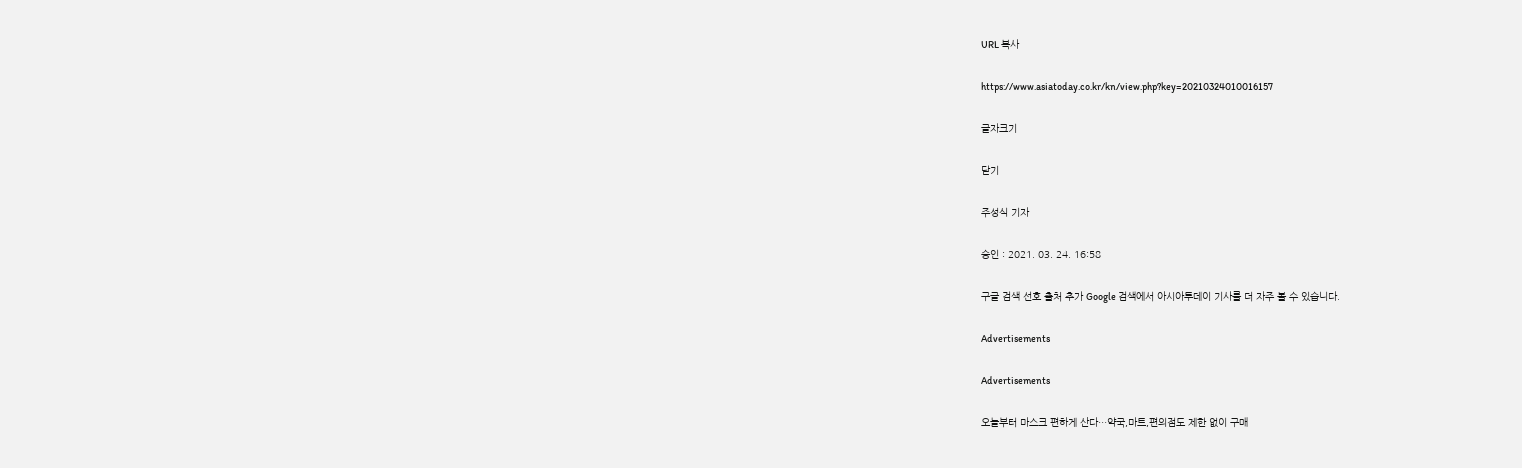URL 복사

https://www.asiatoday.co.kr/kn/view.php?key=20210324010016157

글자크기

닫기

주성식 기자

승인 : 2021. 03. 24. 16:58

구글 검색 선호 출처 추가 Google 검색에서 아시아투데이 기사를 더 자주 볼 수 있습니다.

Advertisements

Advertisements

오늘부터 마스크 편하게 산다…약국,마트,편의점도 제한 없이 구매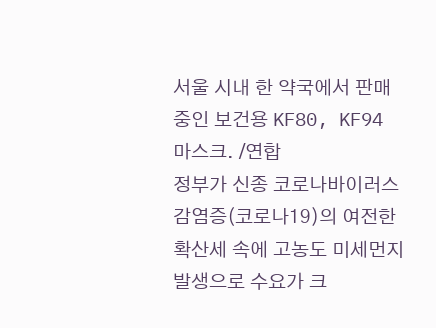서울 시내 한 약국에서 판매 중인 보건용 KF80, KF94 마스크. /연합
정부가 신종 코로나바이러스 감염증(코로나19)의 여전한 확산세 속에 고농도 미세먼지 발생으로 수요가 크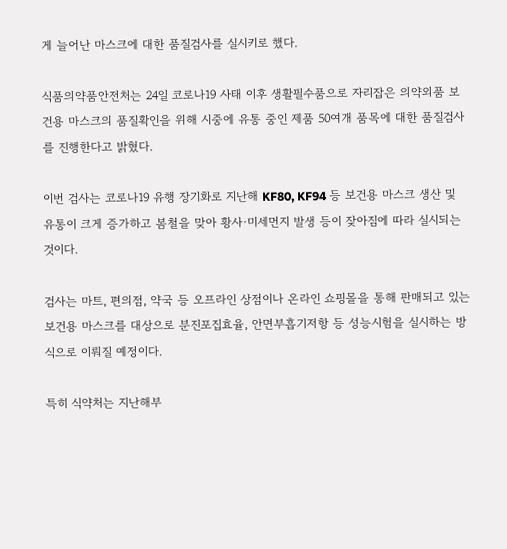게 늘어난 마스크에 대한 품질검사를 실시키로 했다.

식품의약품안전처는 24일 코로나19 사태 이후 생활필수품으로 자리잡은 의약외품 보건용 마스크의 품질확인을 위해 시중에 유통 중인 제품 50여개 품목에 대한 품질검사를 진행한다고 밝혔다.

이번 검사는 코로나19 유행 장기화로 지난해 KF80, KF94 등 보건용 마스크 생산 및 유통이 크게 증가하고 봄철을 맞아 황사·미세먼지 발생 등이 잦아짐에 따라 실시되는 것이다.

검사는 마트, 편의점, 약국 등 오프라인 상점이나 온라인 쇼핑몰을 통해 판매되고 있는 보건용 마스크를 대상으로 분진포집효율, 안면부흡기저항 등 성능시험을 실시하는 방식으로 이뤄질 예정이다.

특히 식약처는 지난해부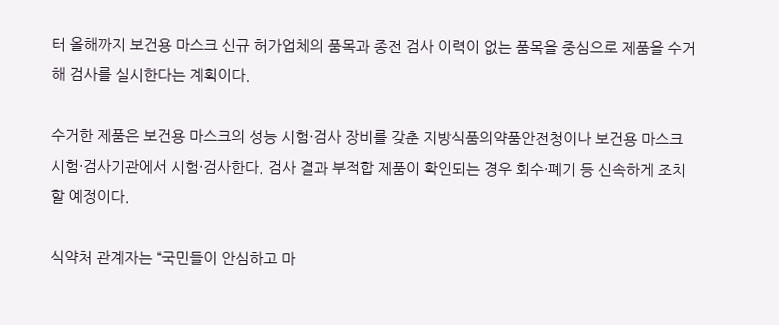터 올해까지 보건용 마스크 신규 허가업체의 품목과 종전 검사 이력이 없는 품목을 중심으로 제품을 수거해 검사를 실시한다는 계획이다.

수거한 제품은 보건용 마스크의 성능 시험·검사 장비를 갖춘 지방식품의약품안전청이나 보건용 마스크 시험·검사기관에서 시험·검사한다. 검사 결과 부적합 제품이 확인되는 경우 회수·폐기 등 신속하게 조치할 예정이다.

식약처 관계자는 “국민들이 안심하고 마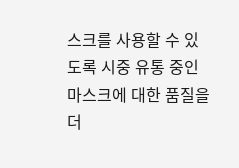스크를 사용할 수 있도록 시중 유통 중인 마스크에 대한 품질을 더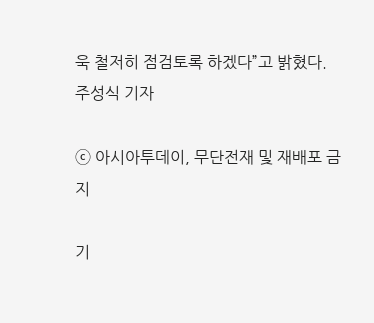욱 철저히 점검토록 하겠다”고 밝혔다.
주성식 기자

ⓒ 아시아투데이, 무단전재 및 재배포 금지

기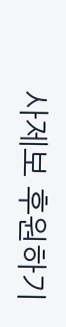사제보 후원하기